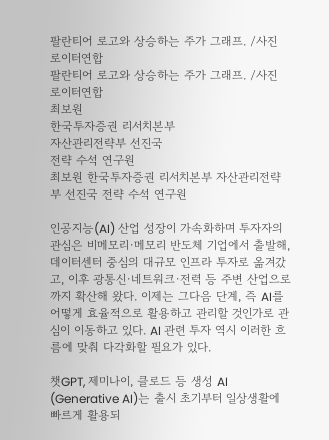팔란티어 로고와 상승하는 주가 그래프. /사진 로이터연합
팔란티어 로고와 상승하는 주가 그래프. /사진 로이터연합
최보원
한국투자증권 리서치본부
자산관리전략부 선진국
전략 수석 연구원
최보원 한국투자증권 리서치본부 자산관리전략부 선진국 전략 수석 연구원

인공지능(AI) 산업 성장이 가속화하며 투자자의 관심은 비메모리·메모리 반도체 기업에서 출발해, 데이터센터 중심의 대규모 인프라 투자로 옮겨갔고, 이후 광통신·네트워크·전력 등 주변 산업으로까지 확산해 왔다. 이제는 그다음 단계, 즉 AI를 어떻게 효율적으로 활용하고 관리할 것인가로 관심이 이동하고 있다. AI 관련 투자 역시 이러한 흐름에 맞춰 다각화할 필요가 있다.

챗GPT, 제미나이, 클로드 등 생성 AI (Generative AI)는 출시 초기부터 일상생활에 빠르게 활용되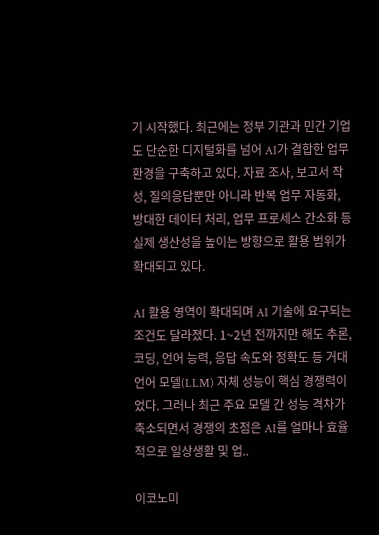기 시작했다. 최근에는 정부 기관과 민간 기업도 단순한 디지털화를 넘어 AI가 결합한 업무 환경을 구축하고 있다. 자료 조사, 보고서 작성, 질의응답뿐만 아니라 반복 업무 자동화, 방대한 데이터 처리, 업무 프로세스 간소화 등 실제 생산성을 높이는 방향으로 활용 범위가 확대되고 있다.

AI 활용 영역이 확대되며 AI 기술에 요구되는 조건도 달라졌다. 1~2년 전까지만 해도 추론, 코딩, 언어 능력, 응답 속도와 정확도 등 거대 언어 모델(LLM) 자체 성능이 핵심 경쟁력이었다. 그러나 최근 주요 모델 간 성능 격차가 축소되면서 경쟁의 초점은 AI를 얼마나 효율적으로 일상생활 및 업..

이코노미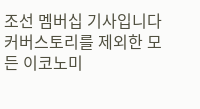조선 멤버십 기사입니다
커버스토리를 제외한 모든 이코노미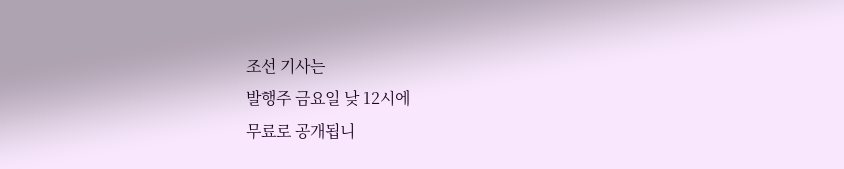조선 기사는
발행주 금요일 낮 12시에
무료로 공개됩니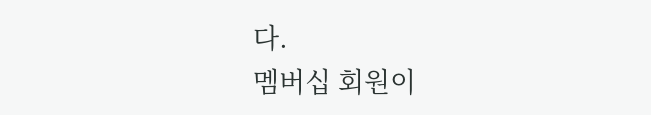다.
멤버십 회원이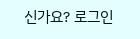신가요? 로그인